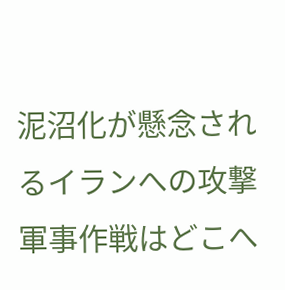泥沼化が懸念されるイランへの攻撃 軍事作戦はどこへ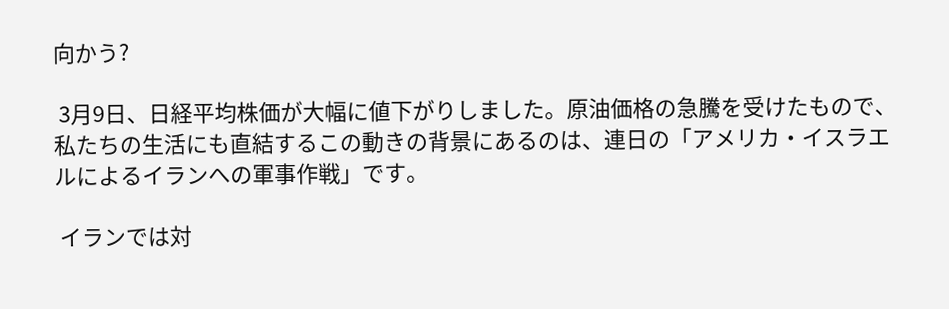向かう?

 3月9日、日経平均株価が大幅に値下がりしました。原油価格の急騰を受けたもので、私たちの生活にも直結するこの動きの背景にあるのは、連日の「アメリカ・イスラエルによるイランへの軍事作戦」です。

 イランでは対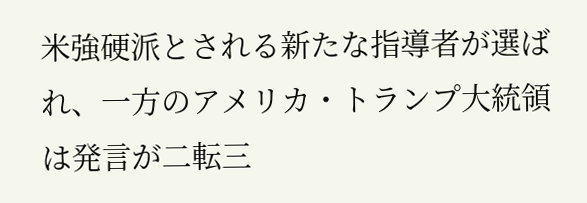米強硬派とされる新たな指導者が選ばれ、一方のアメリカ・トランプ大統領は発言が二転三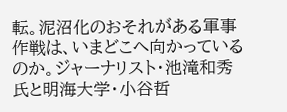転。泥沼化のおそれがある軍事作戦は、いまどこへ向かっているのか。ジャーナリスト・池滝和秀氏と明海大学・小谷哲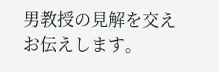男教授の見解を交えお伝えします。